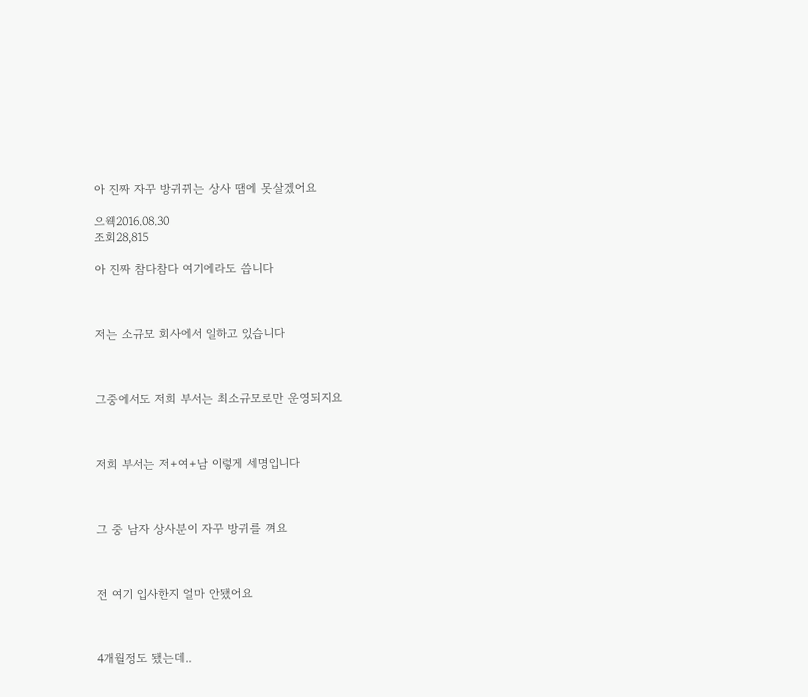아 진짜 자꾸 방귀뀌는 상사 땜에 못살겠어요

으웩2016.08.30
조회28,815

아 진짜 참다참다 여기에라도 씁니다



저는 소규모 회사에서 일하고 있습니다



그중에서도 저희 부서는 최소규모로만 운영되지요



저희 부서는 저+여+남 이렇게 세명입니다



그 중 남자 상사분이 자꾸 방귀를 껴요



전 여기 입사한지 얼마 안됐어요



4개월정도 됐는데..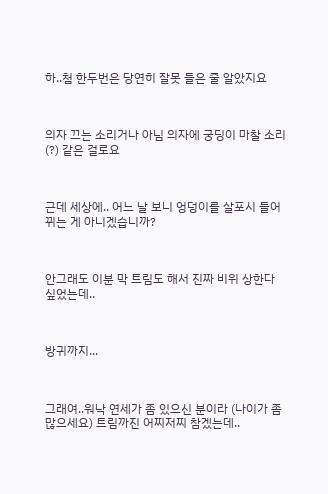하..첨 한두번은 당연히 잘못 들은 줄 알았지요



의자 끄는 소리거나 아님 의자에 궁딩이 마찰 소리(?) 같은 걸로요



근데 세상에.. 어느 날 보니 엉덩이를 살포시 들어 뀌는 게 아니겠습니까?



안그래도 이분 막 트림도 해서 진짜 비위 상한다 싶었는데..



방귀까지...



그래여..워낙 연세가 좀 있으신 분이라 (나이가 좀 많으세요) 트림까진 어찌저찌 참겠는데..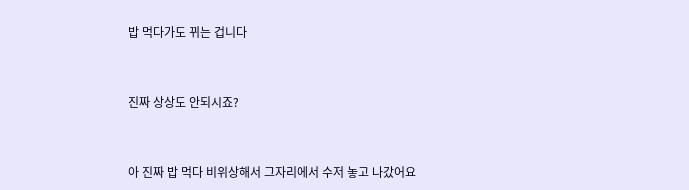밥 먹다가도 뀌는 겁니다



진짜 상상도 안되시죠?



아 진짜 밥 먹다 비위상해서 그자리에서 수저 놓고 나갔어요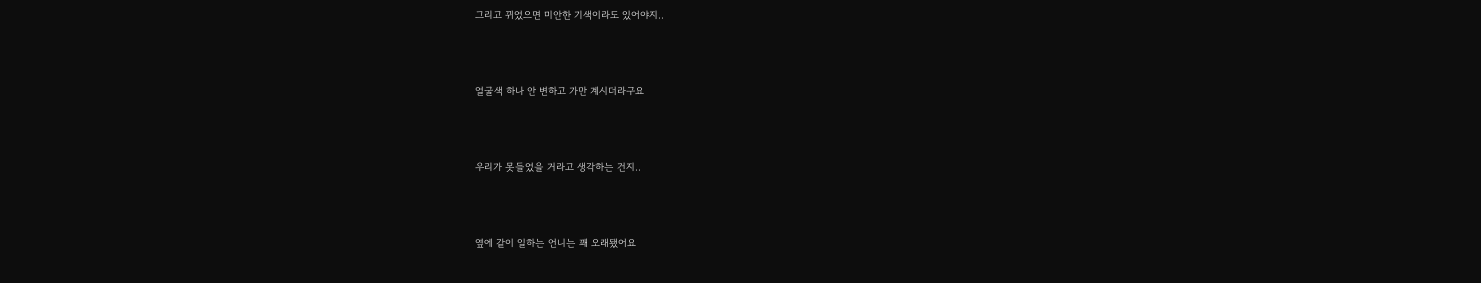그리고 뀌었으면 미안한 기색이라도 있어야지..



얼굴색 하나 안 변하고 가만 계시더라구요



우리가 못들었을 거라고 생각하는 건지..



옆에 같이 일하는 언니는 꽤 오래됐어요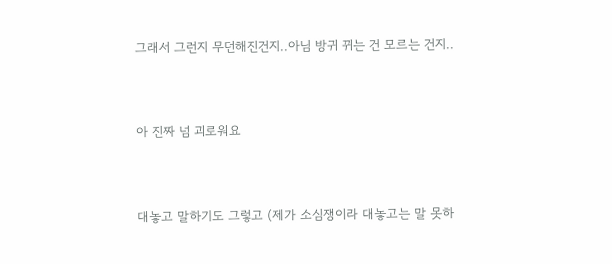그래서 그런지 무던해진건지..아님 방귀 뀌는 건 모르는 건지..



아 진짜 넘 괴로워요



대놓고 말하기도 그렇고 (제가 소심쟁이라 대놓고는 말 못하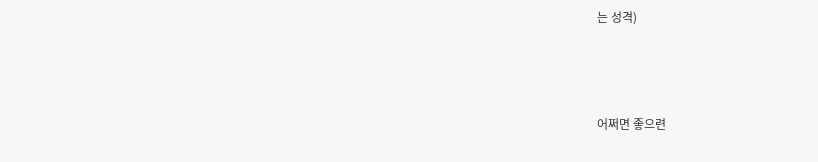는 성격)



어쩌면 좋으련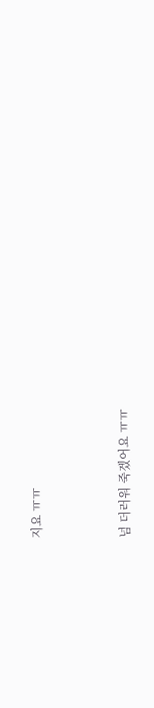지요 ㅠㅠ



넘 더러워 죽겠어요 ㅠㅠ